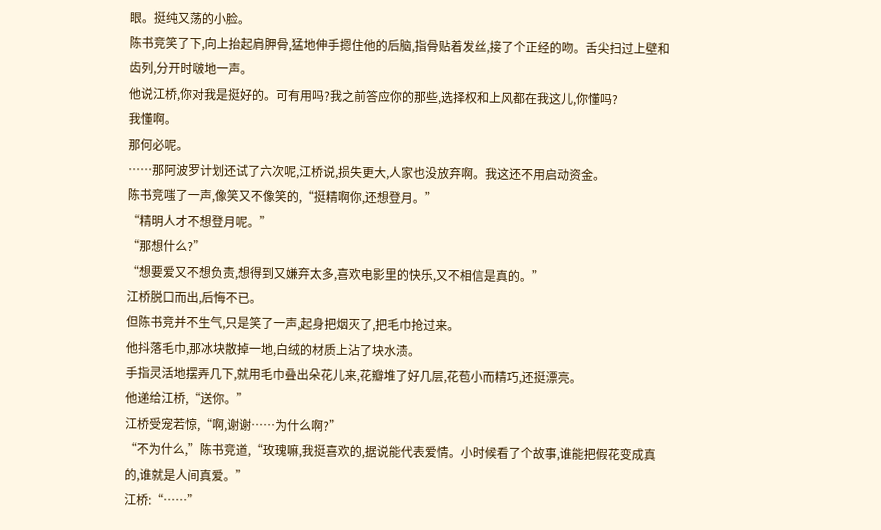眼。挺纯又荡的小脸。
陈书竞笑了下,向上抬起肩胛骨,猛地伸手摁住他的后脑,指骨贴着发丝,接了个正经的吻。舌尖扫过上壁和齿列,分开时啵地一声。
他说江桥,你对我是挺好的。可有用吗?我之前答应你的那些,选择权和上风都在我这儿,你懂吗?
我懂啊。
那何必呢。
……那阿波罗计划还试了六次呢,江桥说,损失更大,人家也没放弃啊。我这还不用启动资金。
陈书竞嗤了一声,像笑又不像笑的,“挺精啊你,还想登月。”
“精明人才不想登月呢。”
“那想什么?”
“想要爱又不想负责,想得到又嫌弃太多,喜欢电影里的快乐,又不相信是真的。”
江桥脱口而出,后悔不已。
但陈书竞并不生气,只是笑了一声,起身把烟灭了,把毛巾抢过来。
他抖落毛巾,那冰块散掉一地,白绒的材质上沾了块水渍。
手指灵活地摆弄几下,就用毛巾叠出朵花儿来,花瓣堆了好几层,花苞小而精巧,还挺漂亮。
他递给江桥,“送你。”
江桥受宠若惊,“啊,谢谢……为什么啊?”
“不为什么,”陈书竞道,“玫瑰嘛,我挺喜欢的,据说能代表爱情。小时候看了个故事,谁能把假花变成真的,谁就是人间真爱。”
江桥:“……”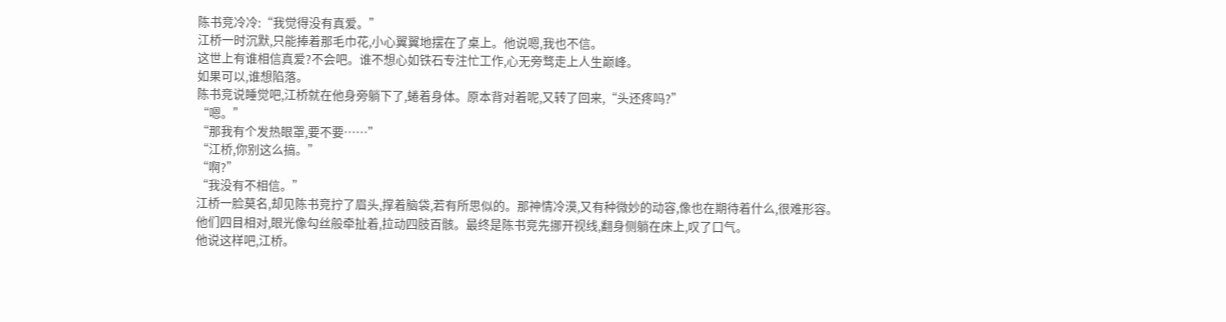陈书竞冷冷:“我觉得没有真爱。”
江桥一时沉默,只能捧着那毛巾花,小心翼翼地摆在了桌上。他说嗯,我也不信。
这世上有谁相信真爱?不会吧。谁不想心如铁石专注忙工作,心无旁骛走上人生巅峰。
如果可以,谁想陷落。
陈书竞说睡觉吧,江桥就在他身旁躺下了,蜷着身体。原本背对着呢,又转了回来,“头还疼吗?”
“嗯。”
“那我有个发热眼罩,要不要……”
“江桥,你别这么搞。”
“啊?”
“我没有不相信。”
江桥一脸莫名,却见陈书竞拧了眉头,撑着脑袋,若有所思似的。那神情冷漠,又有种微妙的动容,像也在期待着什么,很难形容。
他们四目相对,眼光像勾丝般牵扯着,拉动四肢百骸。最终是陈书竞先挪开视线,翻身侧躺在床上,叹了口气。
他说这样吧,江桥。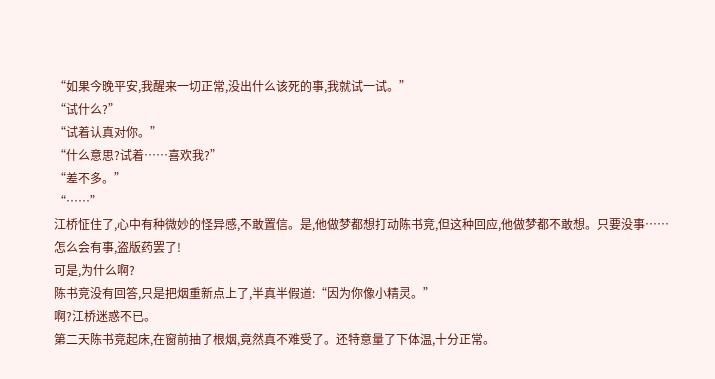“如果今晚平安,我醒来一切正常,没出什么该死的事,我就试一试。”
“试什么?”
“试着认真对你。”
“什么意思?试着……喜欢我?”
“差不多。”
“……”
江桥怔住了,心中有种微妙的怪异感,不敢置信。是,他做梦都想打动陈书竞,但这种回应,他做梦都不敢想。只要没事……
怎么会有事,盗版药罢了!
可是,为什么啊?
陈书竞没有回答,只是把烟重新点上了,半真半假道:“因为你像小精灵。”
啊?江桥迷惑不已。
第二天陈书竞起床,在窗前抽了根烟,竟然真不难受了。还特意量了下体温,十分正常。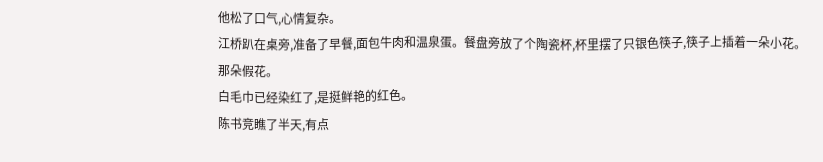他松了口气,心情复杂。
江桥趴在桌旁,准备了早餐,面包牛肉和温泉蛋。餐盘旁放了个陶瓷杯,杯里摆了只银色筷子,筷子上插着一朵小花。
那朵假花。
白毛巾已经染红了,是挺鲜艳的红色。
陈书竞瞧了半天,有点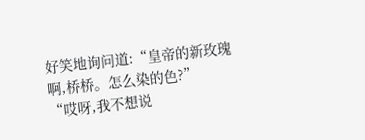好笑地询问道:“皇帝的新玫瑰啊,桥桥。怎么染的色?”
“哎呀,我不想说